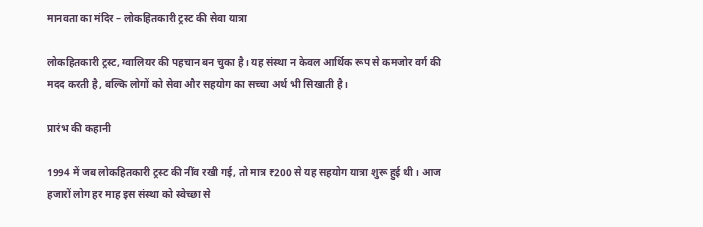मानवता का मंदिर – लोकहितकारी ट्रस्ट की सेवा यात्रा

लोकहितकारी ट्रस्ट, ग्वालियर की पहचान बन चुका है। यह संस्था न केवल आर्थिक रूप से कमजोर वर्ग की मदद करती है, बल्कि लोगों को सेवा और सहयोग का सच्चा अर्थ भी सिखाती है।

प्रारंभ की कहानी

1994 में जब लोकहितकारी ट्रस्ट की नींव रखी गई, तो मात्र ₹200 से यह सहयोग यात्रा शुरू हुई थी। आज हजारों लोग हर माह इस संस्था को स्वेच्छा से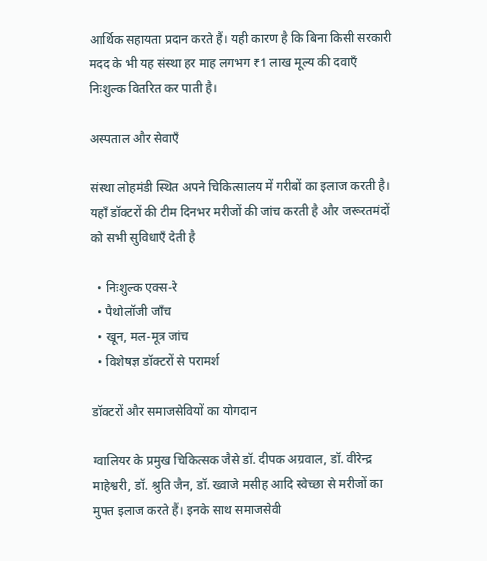आर्थिक सहायता प्रदान करते हैं। यही कारण है कि बिना किसी सरकारी मदद के भी यह संस्था हर माह लगभग ₹1 लाख मूल्य की दवाएँ निःशुल्क वितरित कर पाती है।

अस्पताल और सेवाएँ

संस्था लोहमंडी स्थित अपने चिकित्सालय में गरीबों का इलाज करती है। यहाँ डॉक्टरों की टीम दिनभर मरीजों की जांच करती है और जरूरतमंदों को सभी सुविधाएँ देती है

  • निःशुल्क एक्स-रे
  • पैथोलॉजी जाँच
  • खून, मल-मूत्र जांच
  • विशेषज्ञ डॉक्टरों से परामर्श

डॉक्टरों और समाजसेवियों का योगदान

ग्वालियर के प्रमुख चिकित्सक जैसे डॉ. दीपक अग्रवाल, डॉ. वीरेन्द्र माहेश्वरी, डॉ. श्रुति जैन, डॉ. ख्वाजे मसीह आदि स्वेच्छा से मरीजों का मुफ्त इलाज करते हैं। इनके साथ समाजसेवी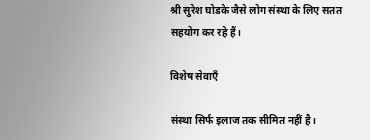श्री सुरेश घोडके जैसे लोग संस्था के लिए सतत सहयोग कर रहे हैं।

विशेष सेवाएँ

संस्था सिर्फ इलाज तक सीमित नहीं है।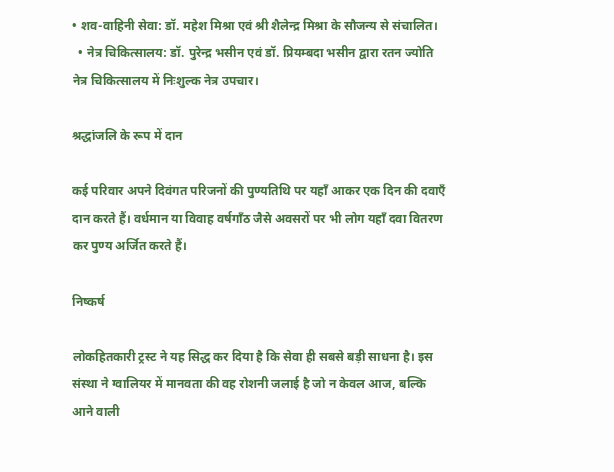• शव-वाहिनी सेवा: डॉ. महेश मिश्रा एवं श्री शैलेन्द्र मिश्रा के सौजन्य से संचालित।
  • नेत्र चिकित्सालय: डॉ. पुरेन्द्र भसीन एवं डॉ. प्रियम्बदा भसीन द्वारा रतन ज्योति नेत्र चिकित्सालय में निःशुल्क नेत्र उपचार।

श्रद्धांजलि के रूप में दान

कई परिवार अपने दिवंगत परिजनों की पुण्यतिथि पर यहाँ आकर एक दिन की दवाएँ दान करते हैं। वर्धमान या विवाह वर्षगाँठ जैसे अवसरों पर भी लोग यहाँ दवा वितरण कर पुण्य अर्जित करते हैं।

निष्कर्ष

लोकहितकारी ट्रस्ट ने यह सिद्ध कर दिया है कि सेवा ही सबसे बड़ी साधना है। इस संस्था ने ग्वालियर में मानवता की वह रोशनी जलाई है जो न केवल आज, बल्कि आने वाली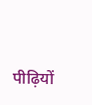पीढ़ियों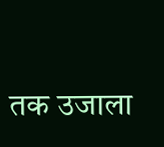तक उजाला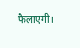फैलाएगी।